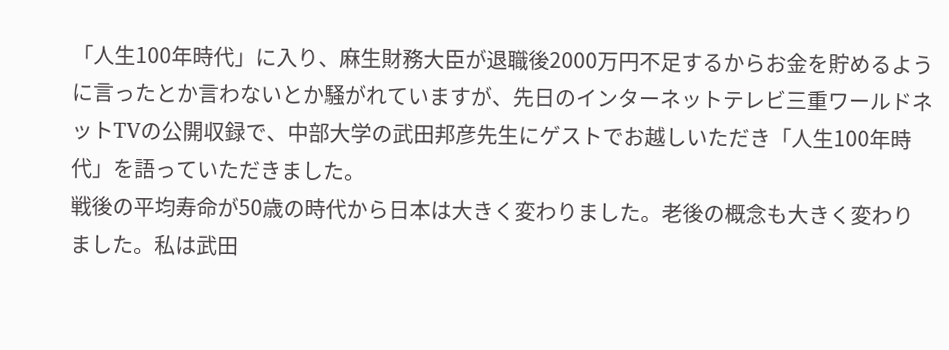「人生100年時代」に入り、麻生財務大臣が退職後2000万円不足するからお金を貯めるように言ったとか言わないとか騒がれていますが、先日のインターネットテレビ三重ワールドネットTVの公開収録で、中部大学の武田邦彦先生にゲストでお越しいただき「人生100年時代」を語っていただきました。
戦後の平均寿命が50歳の時代から日本は大きく変わりました。老後の概念も大きく変わりました。私は武田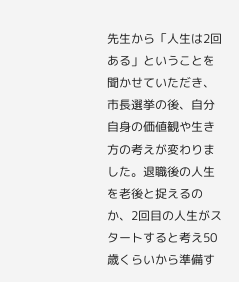先生から「人生は2回ある」ということを聞かせていただき、市長選挙の後、自分自身の価値観や生き方の考えが変わりました。退職後の人生を老後と捉えるのか、2回目の人生がスタートすると考え50歳くらいから準備す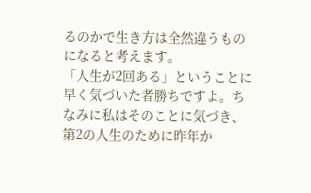るのかで生き方は全然違うものになると考えます。
「人生が2回ある」ということに早く気づいた者勝ちですよ。ちなみに私はそのことに気づき、第2の人生のために昨年か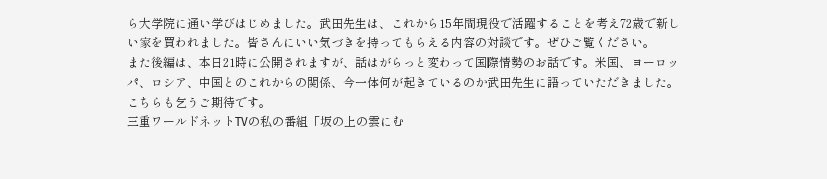ら大学院に通い学びはじめました。武田先生は、これから15年間現役で活躍することを考え72歳で新しい家を買われました。皆さんにいい気づきを持ってもらえる内容の対談です。ぜひご覧ください。
また後編は、本日21時に公開されますが、話はがらっと変わって国際情勢のお話です。米国、ヨーロッパ、ロシア、中国とのこれからの関係、今一体何が起きているのか武田先生に語っていただきました。こちらも乞うご期待です。
三重ワールドネットTVの私の番組「坂の上の雲にむ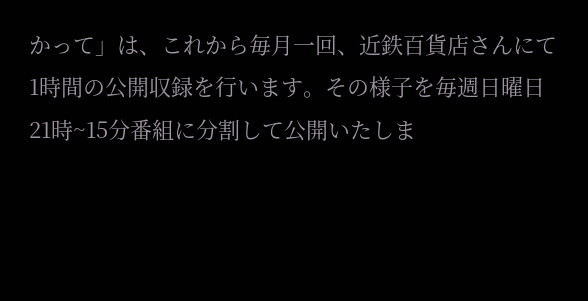かって」は、これから毎月一回、近鉄百貨店さんにて1時間の公開収録を行います。その様子を毎週日曜日21時~15分番組に分割して公開いたしま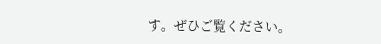す。ぜひご覧ください。